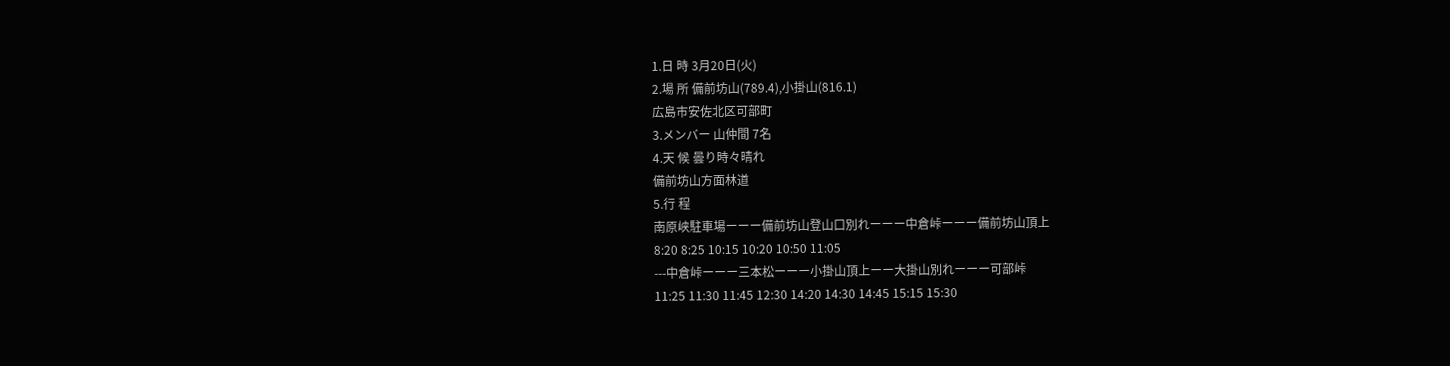1.日 時 3月20日(火)
2.場 所 備前坊山(789.4),小掛山(816.1)
広島市安佐北区可部町
3.メンバー 山仲間 7名
4.天 候 曇り時々晴れ
備前坊山方面林道
5.行 程
南原峡駐車場ーーー備前坊山登山口別れーーー中倉峠ーーー備前坊山頂上
8:20 8:25 10:15 10:20 10:50 11:05
---中倉峠ーーー三本松ーーー小掛山頂上ーー大掛山別れーーー可部峠
11:25 11:30 11:45 12:30 14:20 14:30 14:45 15:15 15:30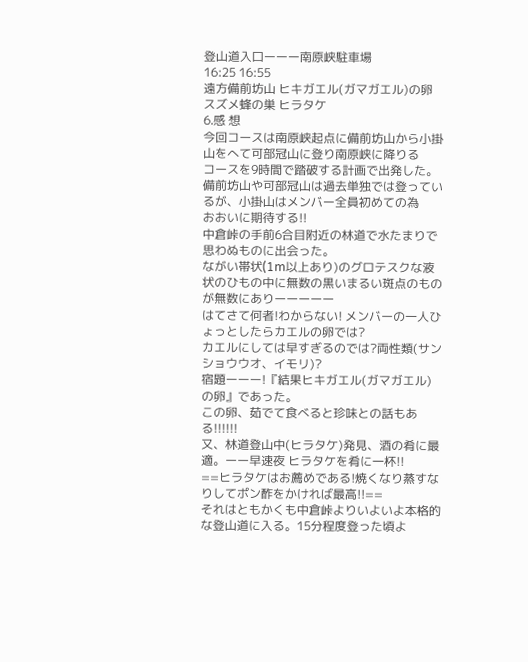登山道入口ーーー南原峡駐車場
16:25 16:55
遠方備前坊山 ヒキガエル(ガマガエル)の卵
スズメ蜂の巣 ヒラタケ
6.感 想
今回コースは南原峡起点に備前坊山から小掛山をへて可部冠山に登り南原峡に降りる
コースを9時間で踏破する計画で出発した。
備前坊山や可部冠山は過去単独では登っているが、小掛山はメンバー全員初めての為
おおいに期待する!!
中倉峠の手前6合目附近の林道で水たまりで思わぬものに出会った。
ながい帯状(1m以上あり)のグロテスクな液状のひもの中に無数の黒いまるい斑点のもの
が無数にありーーーーー
はてさて何者!わからない! メンバーの一人ひょっとしたらカエルの卵では?
カエルにしては早すぎるのでは?両性類(サンショウウオ、イモリ)?
宿題ーーー!『結果ヒキガエル(ガマガエル)の卵』であった。
この卵、茹でて食べると珍味との話もある!!!!!!
又、林道登山中(ヒラタケ)発見、酒の肴に最適。ーー早速夜 ヒラタケを肴に一杯!!
==ヒラタケはお薦めである!焼くなり蒸すなりしてポン酢をかければ最高!!==
それはともかくも中倉峠よりいよいよ本格的な登山道に入る。15分程度登った頃よ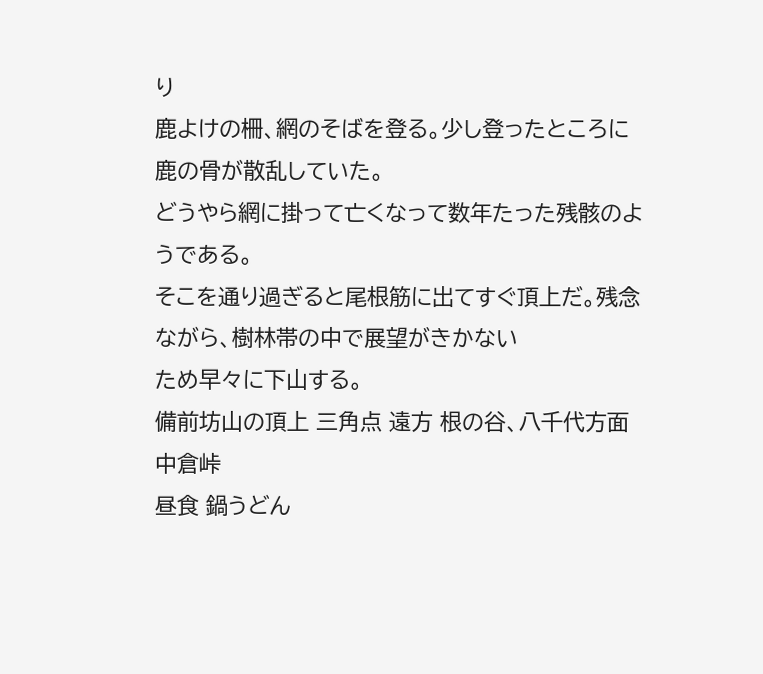り
鹿よけの柵、網のそばを登る。少し登ったところに鹿の骨が散乱していた。
どうやら網に掛って亡くなって数年たった残骸のようである。
そこを通り過ぎると尾根筋に出てすぐ頂上だ。残念ながら、樹林帯の中で展望がきかない
ため早々に下山する。
備前坊山の頂上 三角点 遠方 根の谷、八千代方面
中倉峠
昼食 鍋うどん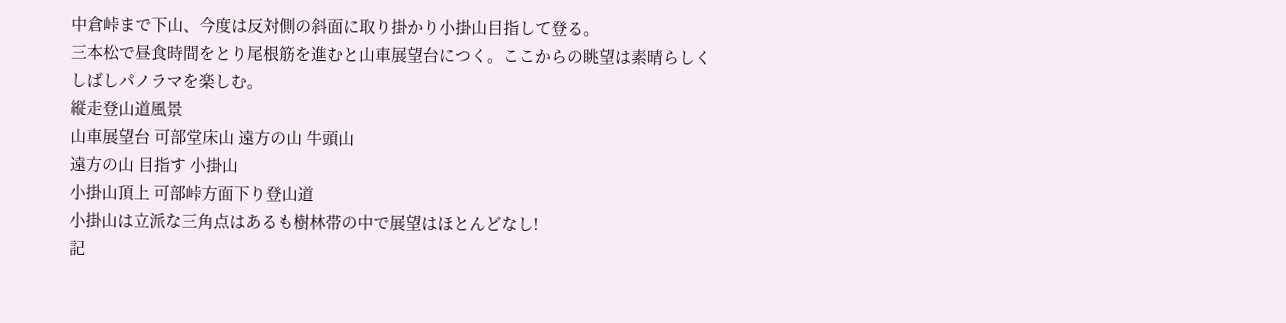中倉峠まで下山、今度は反対側の斜面に取り掛かり小掛山目指して登る。
三本松で昼食時間をとり尾根筋を進むと山車展望台につく。ここからの眺望は素晴らしく
しばしパノラマを楽しむ。
縦走登山道風景
山車展望台 可部堂床山 遠方の山 牛頭山
遠方の山 目指す 小掛山
小掛山頂上 可部峠方面下り登山道
小掛山は立派な三角点はあるも樹林帯の中で展望はほとんどなし!
記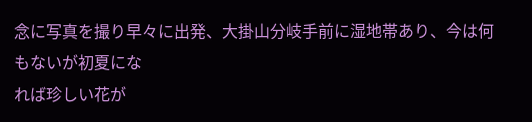念に写真を撮り早々に出発、大掛山分岐手前に湿地帯あり、今は何もないが初夏にな
れば珍しい花が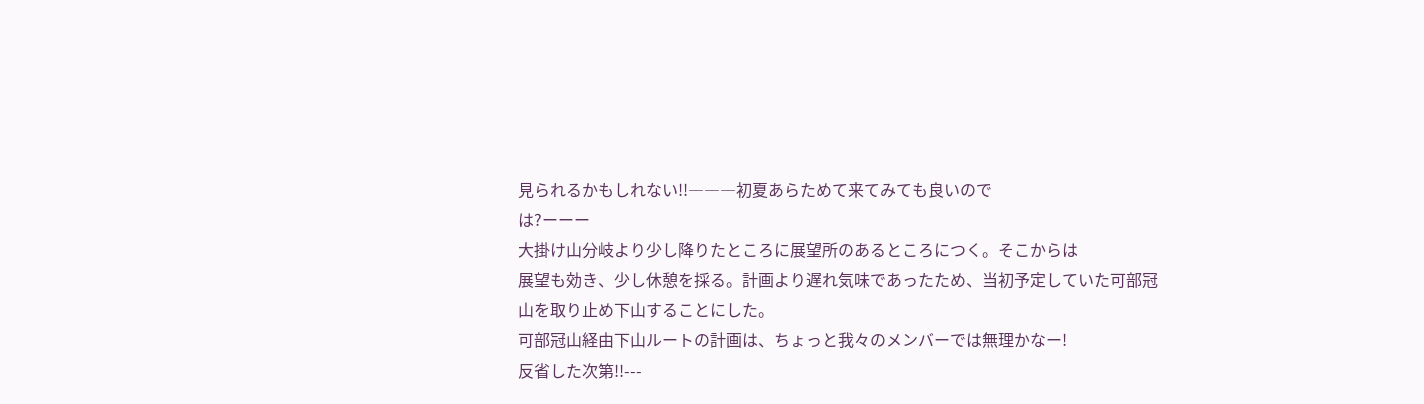見られるかもしれない!!―――初夏あらためて来てみても良いので
は?ーーー
大掛け山分岐より少し降りたところに展望所のあるところにつく。そこからは
展望も効き、少し休憩を採る。計画より遅れ気味であったため、当初予定していた可部冠
山を取り止め下山することにした。
可部冠山経由下山ルートの計画は、ちょっと我々のメンバーでは無理かなー!
反省した次第!!---